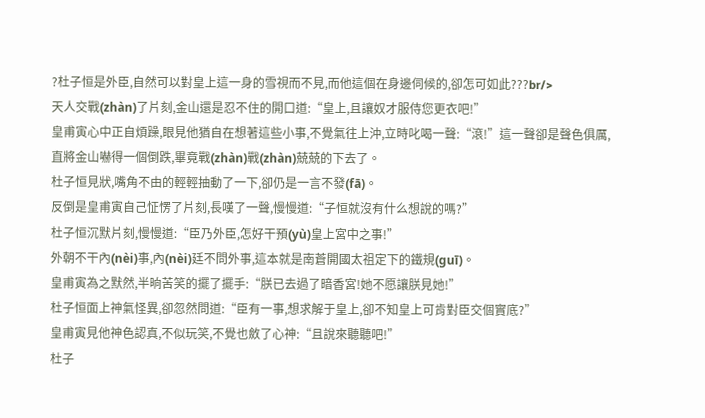?杜子恒是外臣,自然可以對皇上這一身的雪視而不見,而他這個在身邊伺候的,卻怎可如此???br/>
天人交戰(zhàn)了片刻,金山還是忍不住的開口道:“皇上,且讓奴才服侍您更衣吧!”
皇甫寅心中正自煩躁,眼見他猶自在想著這些小事,不覺氣往上沖,立時叱喝一聲:“滾!”這一聲卻是聲色俱厲,直將金山嚇得一個倒跌,畢竟戰(zhàn)戰(zhàn)兢兢的下去了。
杜子恒見狀,嘴角不由的輕輕抽動了一下,卻仍是一言不發(fā)。
反倒是皇甫寅自己怔愣了片刻,長嘆了一聲,慢慢道:“子恒就沒有什么想說的嗎?”
杜子恒沉默片刻,慢慢道:“臣乃外臣,怎好干預(yù)皇上宮中之事!”
外朝不干內(nèi)事,內(nèi)廷不問外事,這本就是南蒼開國太祖定下的鐵規(guī)。
皇甫寅為之默然,半晌苦笑的擺了擺手:“朕已去過了暗香宮!她不愿讓朕見她!”
杜子恒面上神氣怪異,卻忽然問道:“臣有一事,想求解于皇上,卻不知皇上可肯對臣交個實底?”
皇甫寅見他神色認真,不似玩笑,不覺也斂了心神:“且說來聽聽吧!”
杜子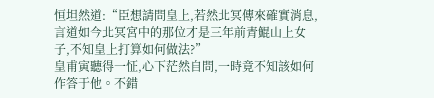恒坦然道:“臣想請問皇上,若然北冥傳來確實消息,言道如今北冥宮中的那位才是三年前青鯤山上女子,不知皇上打算如何做法?”
皇甫寅聽得一怔,心下茫然自問,一時竟不知該如何作答于他。不錯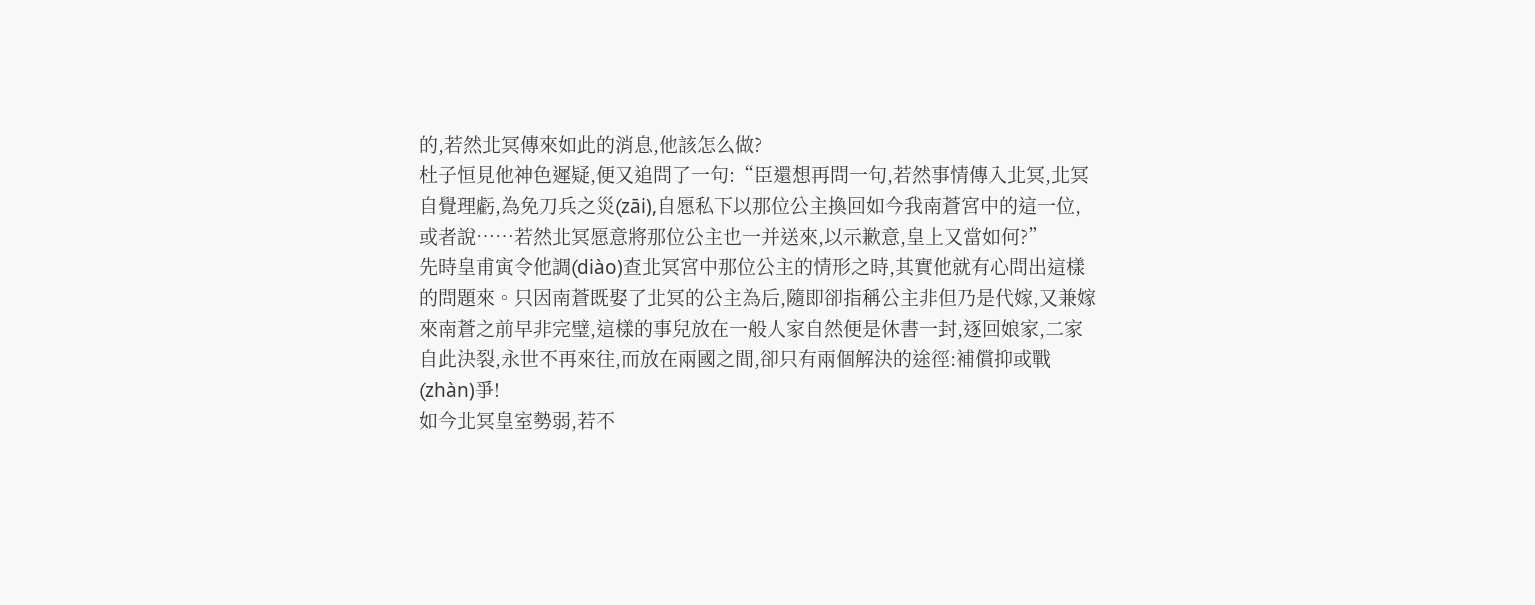的,若然北冥傳來如此的消息,他該怎么做?
杜子恒見他神色遲疑,便又追問了一句:“臣還想再問一句,若然事情傳入北冥,北冥自覺理虧,為免刀兵之災(zāi),自愿私下以那位公主換回如今我南蒼宮中的這一位,或者說……若然北冥愿意將那位公主也一并送來,以示歉意,皇上又當如何?”
先時皇甫寅令他調(diào)查北冥宮中那位公主的情形之時,其實他就有心問出這樣的問題來。只因南蒼既娶了北冥的公主為后,隨即卻指稱公主非但乃是代嫁,又兼嫁來南蒼之前早非完璧,這樣的事兒放在一般人家自然便是休書一封,逐回娘家,二家自此決裂,永世不再來往,而放在兩國之間,卻只有兩個解決的途徑:補償抑或戰(zhàn)爭!
如今北冥皇室勢弱,若不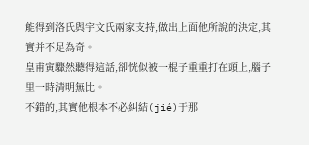能得到洛氏與宇文氏兩家支持,做出上面他所說的決定,其實并不足為奇。
皇甫寅驟然聽得這話,卻恍似被一棍子重重打在頭上,腦子里一時清明無比。
不錯的,其實他根本不必糾結(jié)于那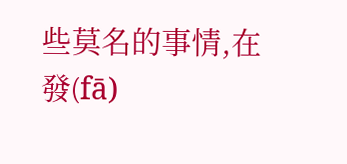些莫名的事情,在發(fā)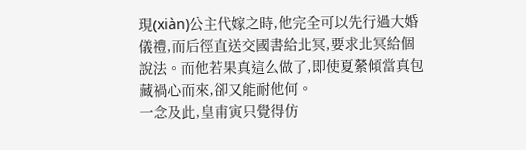現(xiàn)公主代嫁之時,他完全可以先行過大婚儀禮,而后徑直送交國書給北冥,要求北冥給個說法。而他若果真這么做了,即使夏縈傾當真包藏禍心而來,卻又能耐他何。
一念及此,皇甫寅只覺得仿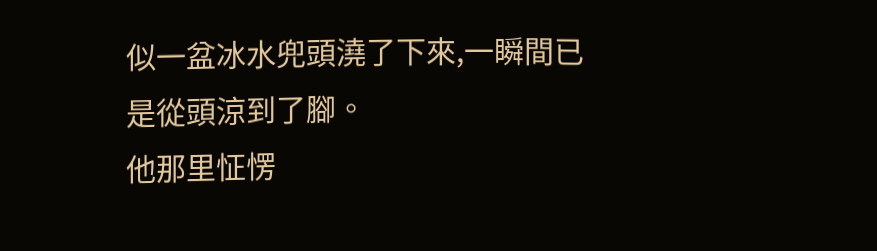似一盆冰水兜頭澆了下來,一瞬間已是從頭涼到了腳。
他那里怔愣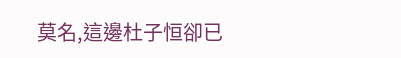莫名,這邊杜子恒卻已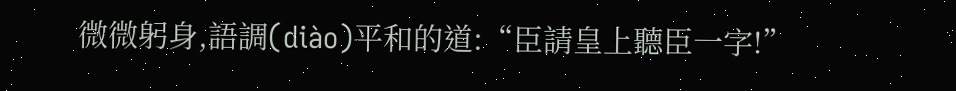微微躬身,語調(diào)平和的道:“臣請皇上聽臣一字!”